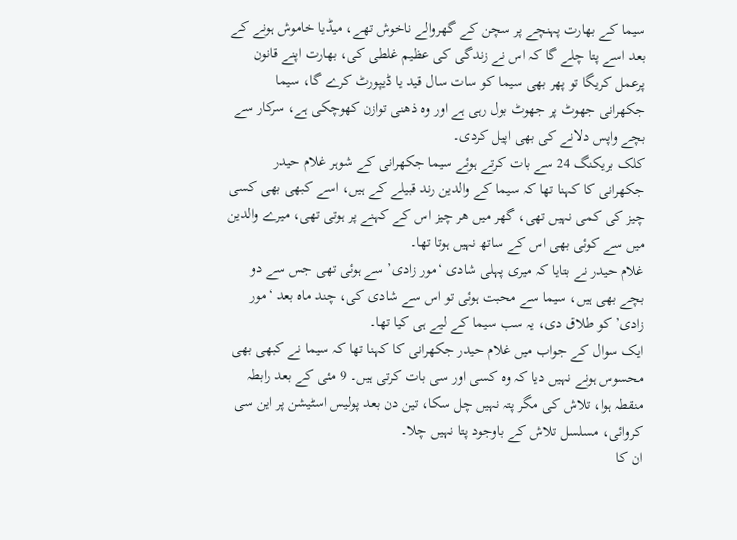سیما کے بھارت پہنچے پر سچن کے گھروالے ناخوش تھے، میڈیا خاموش ہونے کے بعد اسے پتا چلے گا کہ اس نے زندگی کی عظیم غلطی کی، بھارت اپنے قانون پرعمل کریگا تو پھر بھی سیما کو سات سال قید یا ڈیپورٹ کرے گا، سیما جکھرانی جھوٹ پر جھوٹ بول رہی ہے اور وہ ذھنی توازن کھوچکی ہے، سرکار سے بچے واپس دلانے کی بھی اپیل کردی۔
کلک بریکنگ 24 سے بات کرتے ہوئے سیما جکھرانی کے شوہر غلام حیدر جکھرانی کا کہنا تھا کہ سیما کے والدین رند قبیلے کے ہیں، اسے کبھی بھی کسی چیز کی کمی نہیں تھی، گھر میں ھر چیز اس کے کہنے پر ہوتی تھی، میرے والدین میں سے کوئی بھی اس کے ساتھ نہیں ہوتا تھا۔
غلام حیدر نے بتایا کہ میری پہلی شادی ‘مور زادی’ سے ہوئی تھی جس سے دو بچے بھی ہیں، سیما سے محبت ہوئی تو اس سے شادی کی، چند ماہ بعد ‘مور زادی’ کو طلاق دی، یہ سب سیما کے لیے ہی کیا تھا۔
ایک سوال کے جواب میں غلام حیدر جکھرانی کا کہنا تھا کہ سیما نے کبھی بھی محسوس ہونے نہیں دیا کہ وہ کسی اور سی بات کرتی ہیں۔ 9 مئی کے بعد رابطہ منقطہ ہوا، تلاش کی مگر پتہ نہیں چل سکا، تین دن بعد پولیس اسٹیشن پر این سی کروائی، مسلسل تلاش کے باوجود پتا نہیں چلا۔
ان کا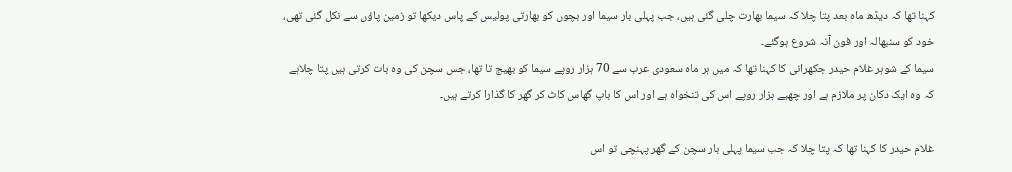کہنا تھا کہ دیڈھ ماہ بعد پتا چلا کہ سیما بھارت چلی گئی ہیں، جب پہلی بار سیما اور بچوں کو بھارتی پولیس کے پاس دیکھا تو زمین پاؤں سے نکل گئی تھی، خود کو سنبھالہ اور فون آنہ شروع ہوگئے۔
سیما کے شوہر غلام حیدر جکھرانی کا کہنا تھا کہ میں ہر ماہ سعودی عرب سے 70 ہزار روپے سیما کو بھیج تا تھا، جس سچن کی وہ بات کرتی ہیں پتا چلاہے کہ وہ ایک دکان پر ملازم ہے اور چھیے ہزار روپے اس کی تنخواہ ہے اور اس کا باپ گھاس کاٹ کر گھر کا گذارا کرتے ہیں۔

غلام حیدر کا کہنا تھا کہ پتا چلا کہ جب سیما پہلی بار سچن کے گھر پہنچی تو اس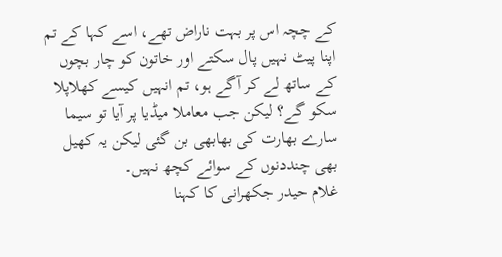کے چچہ اس پر بہت ناراض تھے، اسے کہا کے تم اپنا پیٹ نہیں پال سکتے اور خاتون کو چار بچوں کے ساتھ لے کر آگے ہو، تم انہیں کیسے کھلاپلا سکو گے؟ لیکن جب معاملا میڈیا پر آیا تو سیما سارے بھارت کی بھابھی بن گئی لیکن یہ کھیل بھی چنددنوں کے سوائے کچھ نہیں۔
غلام حیدر جکھرانی کا کہنا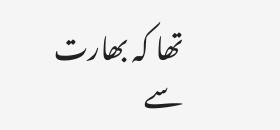تھا کہ بھارت سے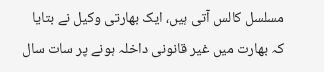مسلسل کالس آتی ہیں، ایک بھارتی وکیل نے بتایا کہ بھارت میں غیر قانونی داخلہ ہونے پر سات سال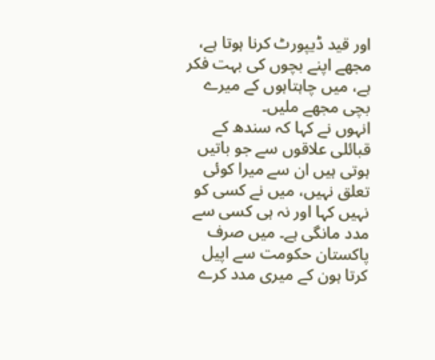اور قید ڈیپورٹ کرنا ہوتا ہے، مجھے اپنے بچوں کی بہت فکر ہے، میں چاہتاہوں کے میرے بچی مجھے ملیں۔
انہوں نے کہا کہ سندھ کے قبائلی علاقوں سے جو باتیں ہوتی ہیں ان سے میرا کوئی تعلق نہیں، میں نے کسی کو نہیں کہا اور نہ ہی کسی سے مدد مانگی ہے۔ میں صرف پاکستان حکومت سے اپیل کرتا ہون کے میری مدد کرے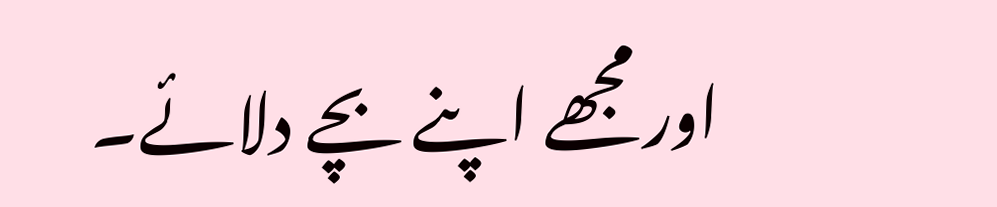اور مجھے اپنے بچے دلائے۔